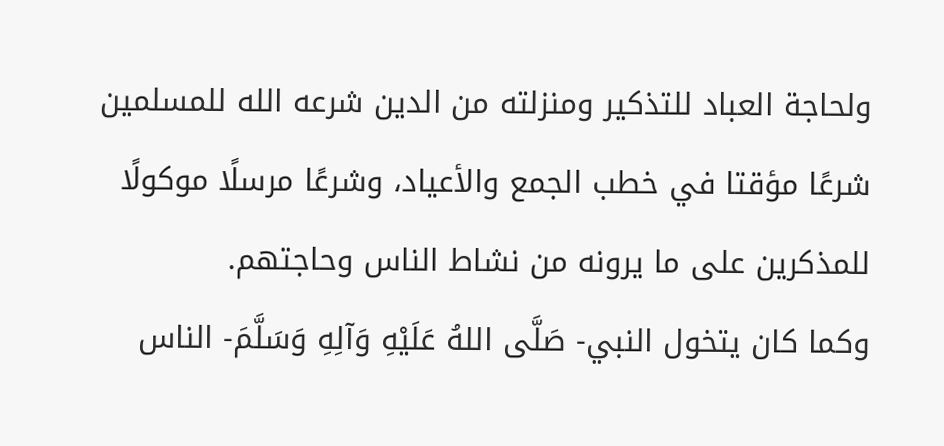ولحاجة العباد للتذكير ومنزلته من الدين شرعه الله للمسلمين شرعًا مؤقتا في خطب الجمع والأعياد، وشرعًا مرسلًا موكولًا للمذكرين على ما يرونه من نشاط الناس وحاجتهم.
وكما كان يتخول النبي- صَلَّى اللهُ عَلَيْهِ وَآلِهِ وَسَلَّمَ- الناس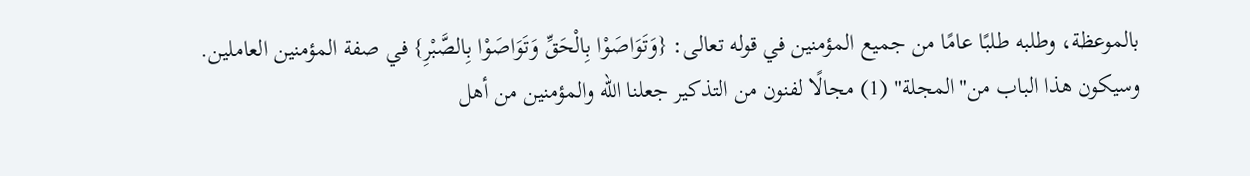بالموعظة، وطلبه طلبًا عامًا من جميع المؤمنين في قوله تعالى: {وَتَوَاصَوْا بِالْحَقِّ وَتَوَاصَوْا بِالصَّبْرِ} في صفة المؤمنين العاملين.
وسيكون هذا الباب من"المجلة" (1) مجالًا لفنون من التذكير جعلنا الله والمؤمنين من أهل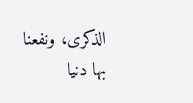الذكرى، ونفعنا بها دنيا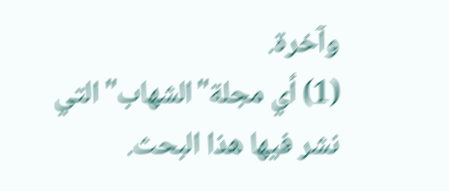وآخرة.
(1) أي مجلة"الشهاب"التي نشر فيها هذا البحث.